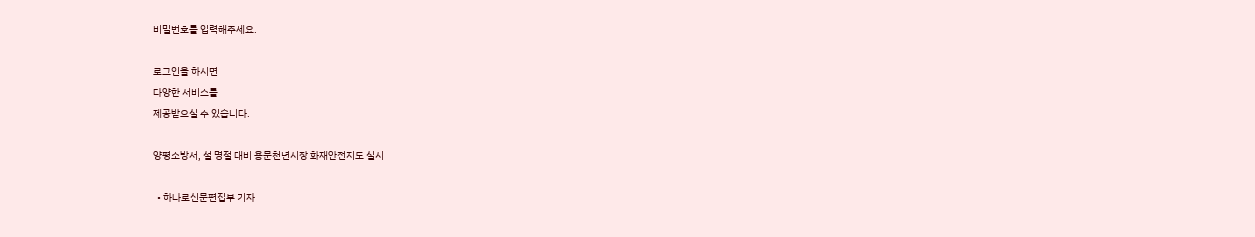비밀번호를 입력해주세요.

로그인을 하시면
다양한 서비스를
제공받으실 수 있습니다.

양평소방서, 설 명절 대비 용문천년시장 화재안전지도 실시

  • 하나로신문편집부 기자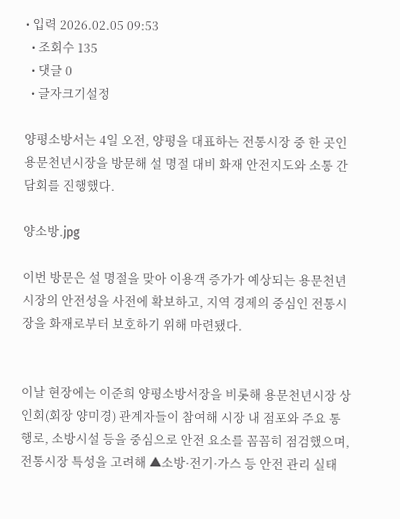• 입력 2026.02.05 09:53
  • 조회수 135
  • 댓글 0
  • 글자크기설정

양평소방서는 4일 오전, 양평을 대표하는 전통시장 중 한 곳인 용문천년시장을 방문해 설 명절 대비 화재 안전지도와 소통 간담회를 진행했다.

양소방.jpg

이번 방문은 설 명절을 맞아 이용객 증가가 예상되는 용문천년시장의 안전성을 사전에 확보하고, 지역 경제의 중심인 전통시장을 화재로부터 보호하기 위해 마련됐다.


이날 현장에는 이준희 양평소방서장을 비롯해 용문천년시장 상인회(회장 양미경) 관계자들이 참여해 시장 내 점포와 주요 통행로, 소방시설 등을 중심으로 안전 요소를 꼼꼼히 점검했으며, 전통시장 특성을 고려해 ▲소방·전기·가스 등 안전 관리 실태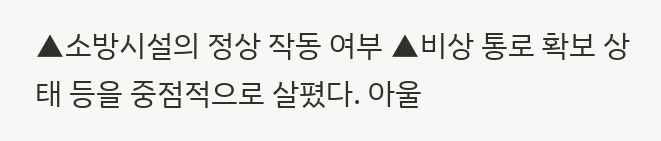▲소방시설의 정상 작동 여부 ▲비상 통로 확보 상태 등을 중점적으로 살폈다. 아울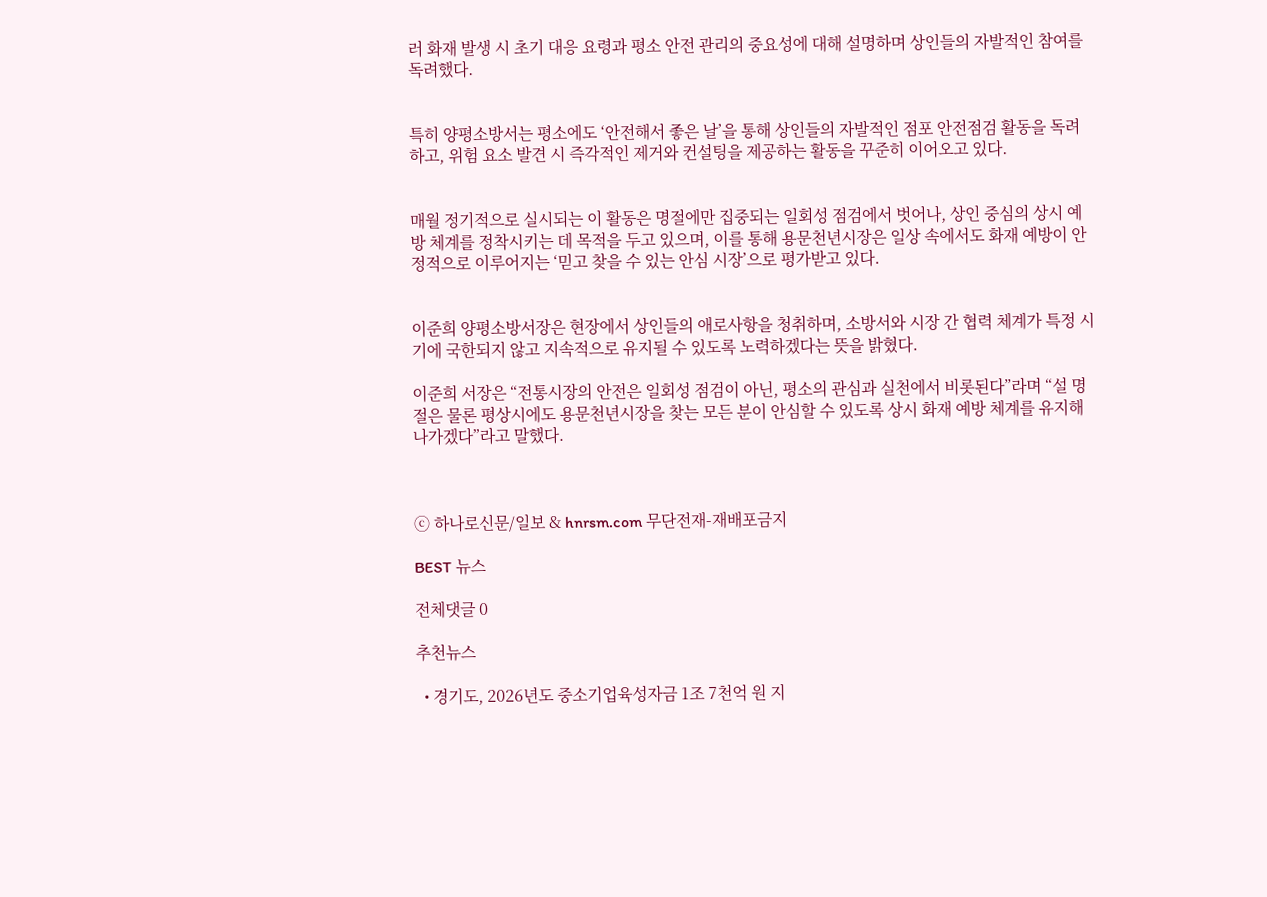러 화재 발생 시 초기 대응 요령과 평소 안전 관리의 중요성에 대해 설명하며 상인들의 자발적인 참여를 독려했다.


특히 양평소방서는 평소에도 ‘안전해서 좋은 날’을 통해 상인들의 자발적인 점포 안전점검 활동을 독려하고, 위험 요소 발견 시 즉각적인 제거와 컨설팅을 제공하는 활동을 꾸준히 이어오고 있다.


매월 정기적으로 실시되는 이 활동은 명절에만 집중되는 일회성 점검에서 벗어나, 상인 중심의 상시 예방 체계를 정착시키는 데 목적을 두고 있으며, 이를 통해 용문천년시장은 일상 속에서도 화재 예방이 안정적으로 이루어지는 ‘믿고 찾을 수 있는 안심 시장’으로 평가받고 있다.


이준희 양평소방서장은 현장에서 상인들의 애로사항을 청취하며, 소방서와 시장 간 협력 체계가 특정 시기에 국한되지 않고 지속적으로 유지될 수 있도록 노력하겠다는 뜻을 밝혔다.

이준희 서장은 “전통시장의 안전은 일회성 점검이 아닌, 평소의 관심과 실천에서 비롯된다”라며 “설 명절은 물론 평상시에도 용문천년시장을 찾는 모든 분이 안심할 수 있도록 상시 화재 예방 체계를 유지해 나가겠다”라고 말했다.



ⓒ 하나로신문/일보 & hnrsm.com 무단전재-재배포금지

BEST 뉴스

전체댓글 0

추천뉴스

  • 경기도, 2026년도 중소기업육성자금 1조 7천억 원 지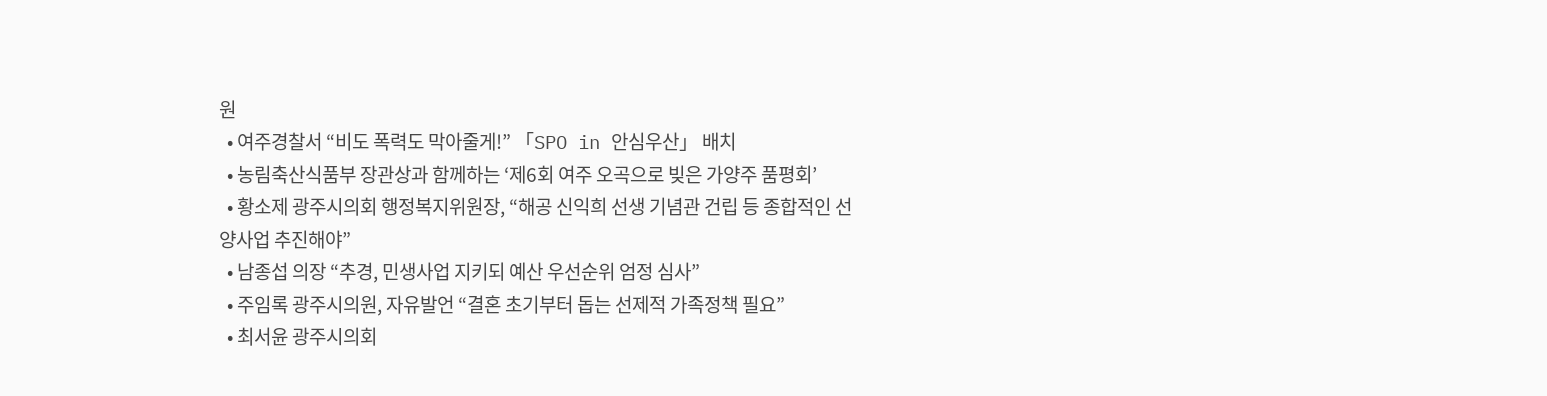원
  • 여주경찰서 “비도 폭력도 막아줄게!” 「SPO in 안심우산」 배치
  • 농림축산식품부 장관상과 함께하는 ‘제6회 여주 오곡으로 빚은 가양주 품평회’
  • 황소제 광주시의회 행정복지위원장, “해공 신익희 선생 기념관 건립 등 종합적인 선양사업 추진해야”
  • 남종섭 의장 “추경, 민생사업 지키되 예산 우선순위 엄정 심사”
  • 주임록 광주시의원, 자유발언 “결혼 초기부터 돕는 선제적 가족정책 필요”
  • 최서윤 광주시의회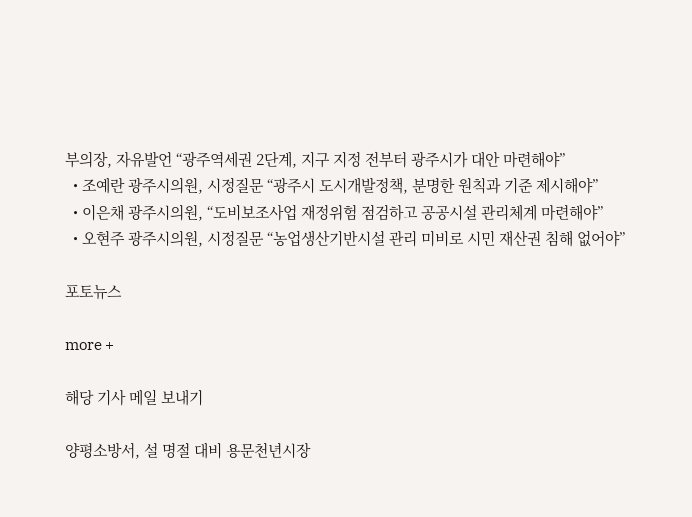부의장, 자유발언 “광주역세권 2단계, 지구 지정 전부터 광주시가 대안 마련해야”
  • 조예란 광주시의원, 시정질문 “광주시 도시개발정책, 분명한 원칙과 기준 제시해야”
  • 이은채 광주시의원, “도비보조사업 재정위험 점검하고 공공시설 관리체계 마련해야”
  • 오현주 광주시의원, 시정질문 “농업생산기반시설 관리 미비로 시민 재산권 침해 없어야”

포토뉴스

more +

해당 기사 메일 보내기

양평소방서, 설 명절 대비 용문천년시장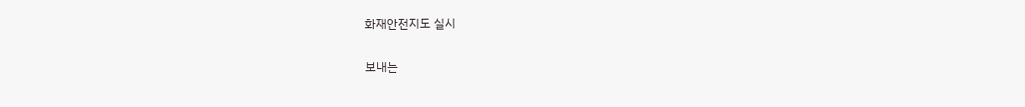화재안전지도 실시

보내는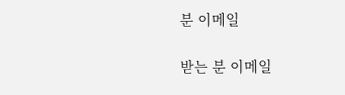분 이메일

받는 분 이메일